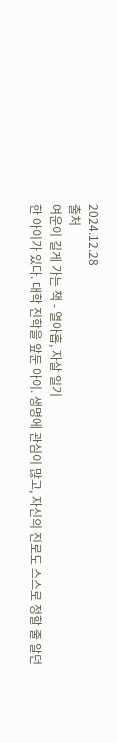2024.12.28
출처
여운이 길게 가는 책 - 열아홉, 자살 일기
한 아이가 있다. 대학 진학을 앞둔 아이. 생명에 관심이 많고, 자신의 진로도 스스로 정할 줄 알던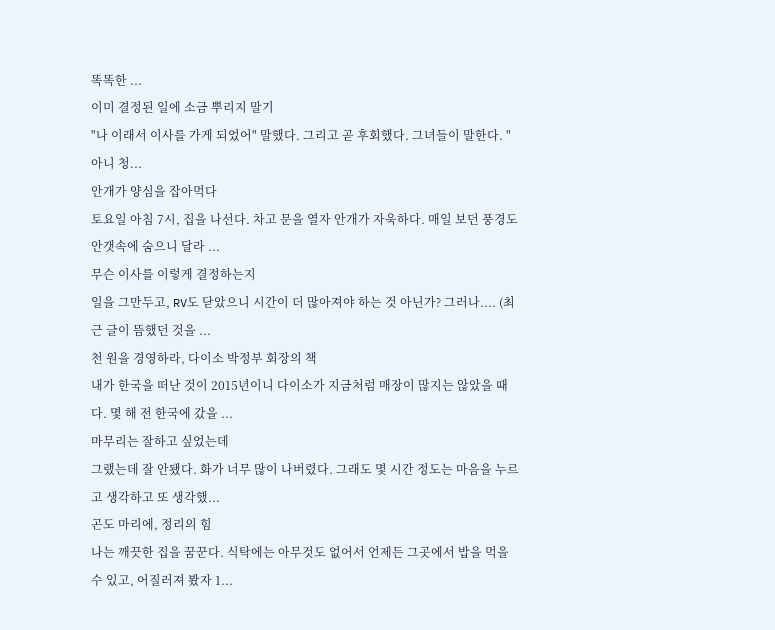똑똑한 ...
이미 결정된 일에 소금 뿌리지 말기
"나 이래서 이사를 가게 되었어" 말했다. 그리고 곧 후회했다. 그녀들이 말한다. "아니 청...
안개가 양심을 잡아먹다
토요일 아침 7시, 집을 나선다. 차고 문을 열자 안개가 자욱하다. 매일 보던 풍경도 안갯속에 숨으니 달라 ...
무슨 이사를 이렇게 결정하는지
일을 그만두고, RV도 닫았으니 시간이 더 많아져야 하는 것 아닌가? 그러나.... (최근 글이 뜸했던 것을 ...
천 원을 경영하라, 다이소 박정부 회장의 책
내가 한국을 떠난 것이 2015년이니 다이소가 지금처럼 매장이 많지는 않았을 때다. 몇 해 전 한국에 갔을 ...
마무리는 잘하고 싶었는데
그랬는데 잘 안됐다. 화가 너무 많이 나버렸다. 그래도 몇 시간 정도는 마음을 누르고 생각하고 또 생각했...
곤도 마리에, 정리의 힘
나는 깨끗한 집을 꿈꾼다. 식탁에는 아무것도 없어서 언제든 그곳에서 밥을 먹을 수 있고, 어질러져 봤자 1...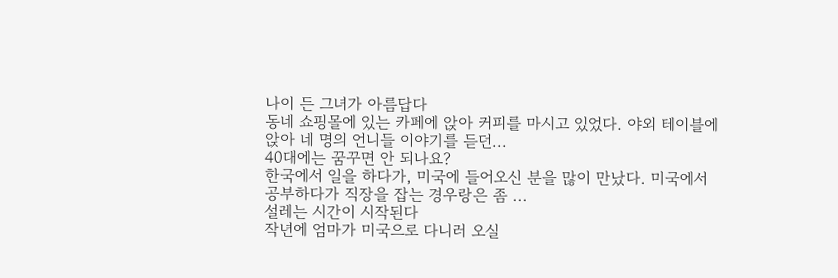나이 든 그녀가 아름답다
동네 쇼핑몰에 있는 카페에 앉아 커피를 마시고 있었다. 야외 테이블에 앉아 네 명의 언니들 이야기를 듣던...
40대에는 꿈꾸면 안 되나요?
한국에서 일을 하다가, 미국에 들어오신 분을 많이 만났다. 미국에서 공부하다가 직장을 잡는 경우랑은 좀 ...
설레는 시간이 시작된다
작년에 엄마가 미국으로 다니러 오실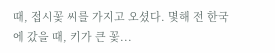때, 접시꽃 씨를 가지고 오셨다. 몇해 전 한국에 갔을 때, 키가 큰 꽃...